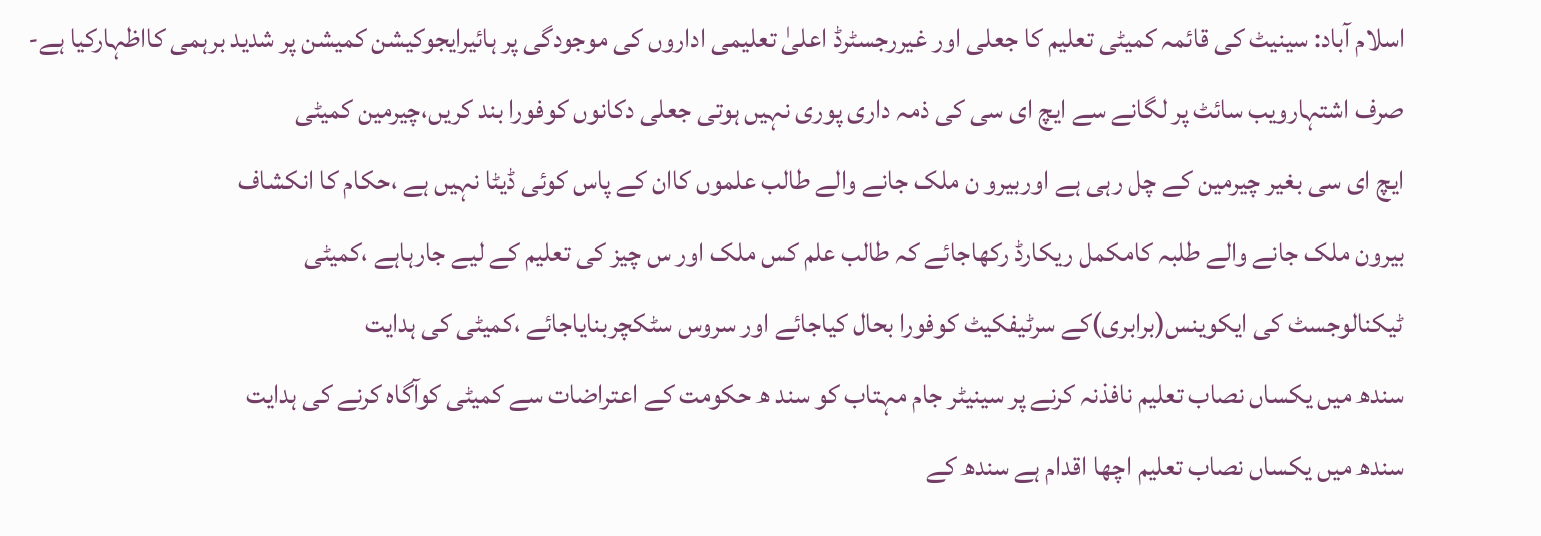اسلام آباد: سینیٹ کی قائمہ کمیٹی تعلیم کا جعلی اور غیررجسٹرڈ اعلیٰ تعلیمی اداروں کی موجودگی پر ہائیرایجوکیشن کمیشن پر شدید برہمی کااظہارکیا ہے-
صرف اشتہارویب سائٹ پر لگانے سے ایچ ای سی کی ذمہ داری پوری نہیں ہوتی جعلی دکانوں کوفورا بند کریں،چیرمین کمیٹی
ایچ ای سی بغیر چیرمین کے چل رہی ہے اوربیرو ن ملک جانے والے طالب علموں کاان کے پاس کوئی ڈیٹا نہیں ہے ،حکام کا انکشاف
بیرون ملک جانے والے طلبہ کامکمل ریکارڈ رکھاجائے کہ طالب علم کس ملک اور س چیز کی تعلیم کے لیے جارہاہے ،کمیٹی
ٹیکنالوجسٹ کی ایکوینس(برابری)کے سرٹیفکیٹ کوفورا بحال کیاجائے اور سروس سٹکچربنایاجائے ،کمیٹی کی ہدایت
سندھ میں یکساں نصاب تعلیم نافذنہ کرنے پر سینیٹر جام مہتاب کو سند ھ حکومت کے اعتراضات سے کمیٹی کوآگاہ کرنے کی ہدایت
سندھ میں یکساں نصاب تعلیم اچھا اقدام ہے سندھ کے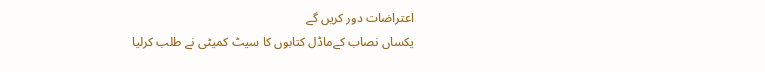اعتراضات دور کریں گے
یکساں نصاب کےماڈل کتابوں کا سیٹ کمیٹی نے طلب کرلیا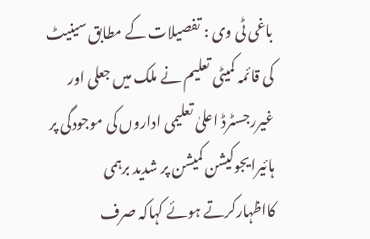باغی ٹی وی : تفصیلات کے مطابق سینیٹ کی قائمہ کمیٹی تعلیم نے ملک میں جعلی اور غیررجسٹرڈ اعلیٰ تعلیمی اداروں کی موجودگی پر ہائیرایجوکیشن کمیشن پر شدید برہمی کااظہارکرتے ہوئے کہاکہ صرف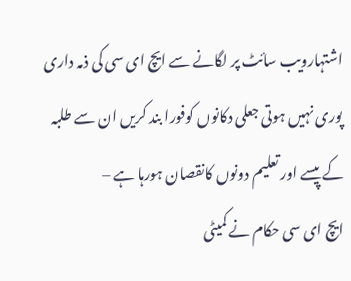اشتہارویب سائٹ پر لگانے سے ایچ ای سی کی ذمہ داری پوری نہیں ہوتی جعلی دکانوں کوفورا بند کریں ان سے طلبہ کے پیسے اور تعلیم دونوں کانقصان ہورہا ہے –
ایچ ای سی حکام نے کمیٹی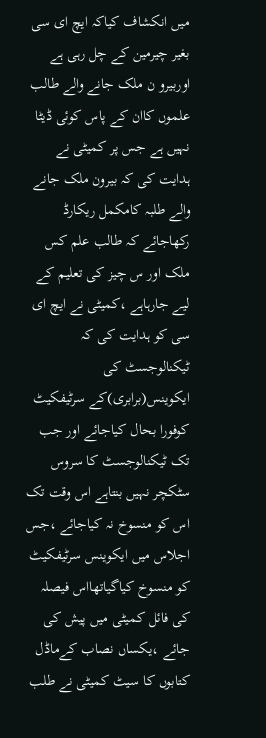میں انکشاف کیاکہ ایچ ای سی بغیر چیرمین کے چل رہی ہے اوربیرو ن ملک جانے والے طالب علموں کاان کے پاس کوئی ڈیٹا نہیں ہے جس پر کمیٹی نے ہدایت کی کہ بیرون ملک جانے والے طلبہ کامکمل ریکارڈ رکھاجائے کہ طالب علم کس ملک اور س چیز کی تعلیم کے لیے جارہاہے ،کمیٹی نے ایچ ای سی کو ہدایت کی کہ ٹیکنالوجسٹ کی ایکوینس(برابری)کے سرٹیفکیٹ کوفورا بحال کیاجائے اور جب تک ٹیکنالوجسٹ کا سروس سٹکچر نہیں بنتاہے اس وقت تک اس کو منسوخ نہ کیاجائے ،جس اجلاس میں ایکوینس سرٹیفکیٹ کو منسوخ کیاگیاتھااس فیصلہ کی فائل کمیٹی میں پیش کی جائے ،یکساں نصاب کےماڈل کتابوں کا سیٹ کمیٹی نے طلب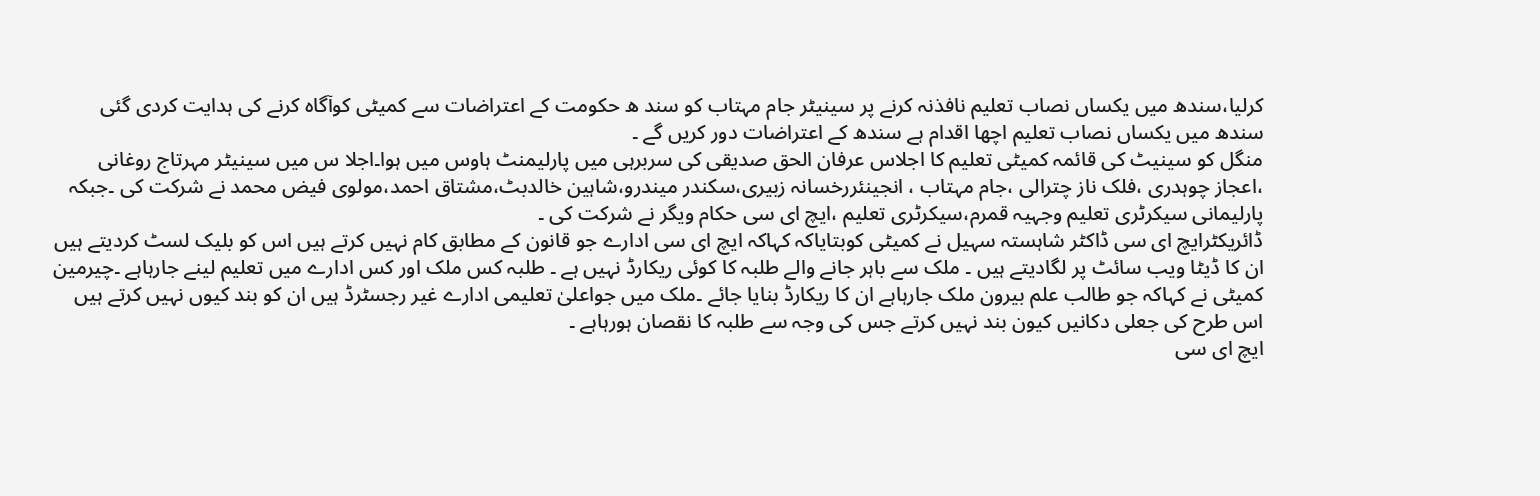کرلیا،سندھ میں یکساں نصاب تعلیم نافذنہ کرنے پر سینیٹر جام مہتاب کو سند ھ حکومت کے اعتراضات سے کمیٹی کوآگاہ کرنے کی ہدایت کردی گئی سندھ میں یکساں نصاب تعلیم اچھا اقدام ہے سندھ کے اعتراضات دور کریں گے ۔
منگل کو سینیٹ کی قائمہ کمیٹی تعلیم کا اجلاس عرفان الحق صدیقی کی سربرہی میں پارلیمنٹ ہاوس میں ہوا۔اجلا س میں سینیٹر مہرتاج روغانی ،اعجاز چوہدری ،فلک ناز چترالی ،جام مہتاب ، انجینئررخسانہ زبیری،سکندر میندرو،شاہین خالدبٹ،مشتاق احمد،مولوی فیض محمد نے شرکت کی ۔جبکہ پارلیمانی سیکرٹری تعلیم وجہیہ قمرم،سیکرٹری تعلیم ،ایچ ای سی حکام ویگر نے شرکت کی ۔
ڈائریکٹرایچ ای سی ڈاکٹر شاہستہ سہیل نے کمیٹی کوبتایاکہ کہاکہ ایچ ای سی ادارے جو قانون کے مطابق کام نہیں کرتے ہیں اس کو بلیک لسٹ کردیتے ہیں ان کا ڈیٹا ویب سائٹ پر لگادیتے ہیں ۔ ملک سے باہر جانے والے طلبہ کا کوئی ریکارڈ نہیں ہے ۔ طلبہ کس ملک اور کس ادارے میں تعلیم لینے جارہاہے ۔چیرمین کمیٹی نے کہاکہ جو طالب علم بیرون ملک جارہاہے ان کا ریکارڈ بنایا جائے ۔ملک میں جواعلیٰ تعلیمی ادارے غیر رجسٹرڈ ہیں ان کو بند کیوں نہیں کرتے ہیں اس طرح کی جعلی دکانیں کیون بند نہیں کرتے جس کی وجہ سے طلبہ کا نقصان ہورہاہے ۔
ایچ ای سی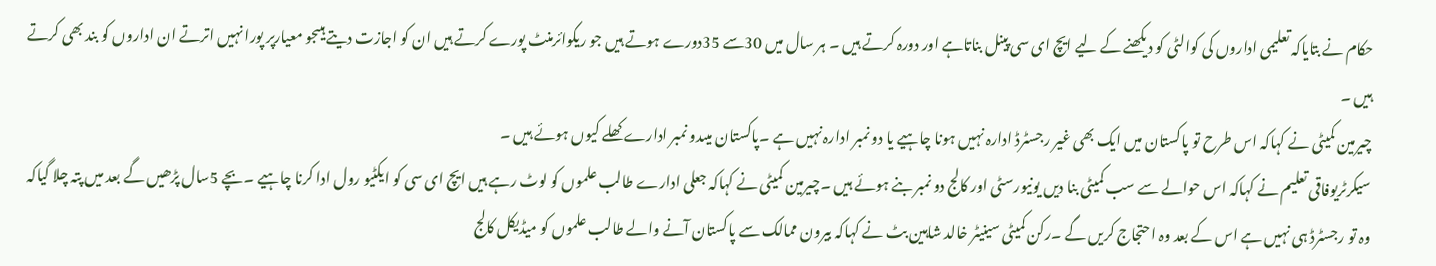حکام نے بتایاکہ تعلیمی اداروں کی کوالٹی کو دیکھنے کے لیے ایچ ای سی پینل بناتاہے اور دورہ کرتے ہیں ۔ ہر سال میں 30سے 35دورے ہوتے ہیں جو ریکوائرمنٹ پورے کرتے ہیں ان کو اجازت دیتے ہیںجو معیارپر پورا نہیں اترتے ان اداروں کو بند بھی کرتے ہیں ۔
چیرمین کمیٹی نے کہاکہ اس طرح تو پاکستان میں ایک بھی غیر رجسٹرڈ ادارہ نہیں ہونا چاہیے یا دو نمبر ادارہ نہیں ہے ۔پاکستان میںدو نمبر ادارے کھلے کیوں ہوئے ہیں ۔
سیکرٹریوفاقی تعلیم نے کہاکہ اس حوالے سے سب کمیٹی بنا دیں یونیورسٹی اور کالج دو نمبر بنے ہوئے ہیں ۔چیرمین کمیٹی نے کہاکہ جعلی ادارے طالب علموں کو لوٹ رہے ہیں ایچ ای سی کو ایکٹیو رول ادا کرنا چاہیے ۔بچے 5سال پڑھیں گے بعد میں پتہ چلا گیاکہ وہ تو رجسٹرڈ ہی نہیں ہے اس کے بعد وہ احتجاج کریں گے ۔رکن کمیٹی سینیٹر خالد شاہین بٹ نے کہاکہ بیرون ممالک سے پاکستان آنے والے طالب علموں کو میڈیکل کالج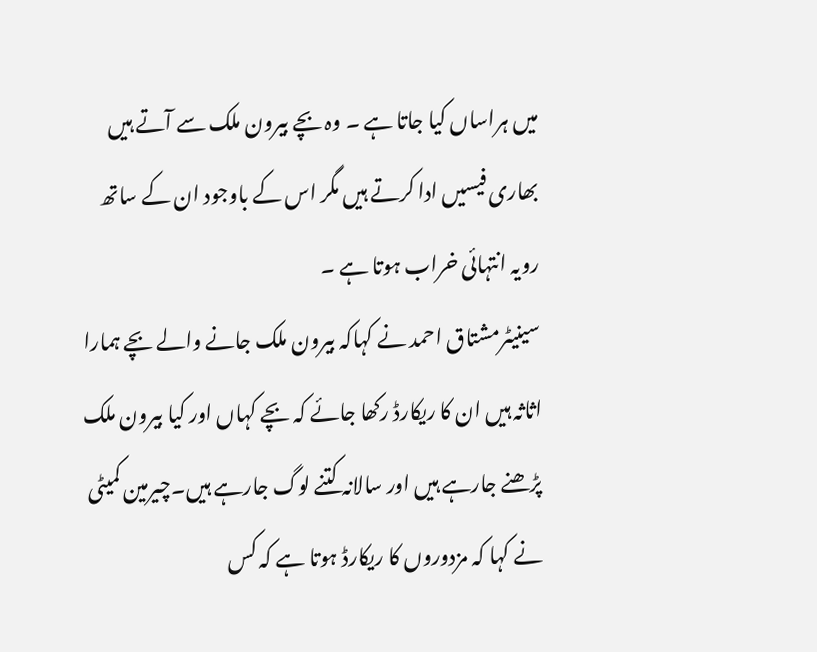میں ہراساں کیا جاتا ہے ۔ وہ بچے بیرون ملک سے آتے ہیں بھاری فیسیں ادا کرتے ہیں مگر اس کے باوجود ان کے ساتھ رویہ انتہائی خراب ہوتا ہے ۔
سینیٹرمشتاق احمد نے کہاکہ بیرون ملک جانے والے بچے ہمارا اثاثہ ہیں ان کا ریکارڈ رکھا جائے کہ بچے کہاں اور کیا بیرون ملک پڑھنے جارہے ہیں اور سالانہ کتنے لوگ جارہے ہیں۔چیرمین کمیٹی نے کہا کہ مزدوروں کا ریکارڈ ہوتا ہے کہ کس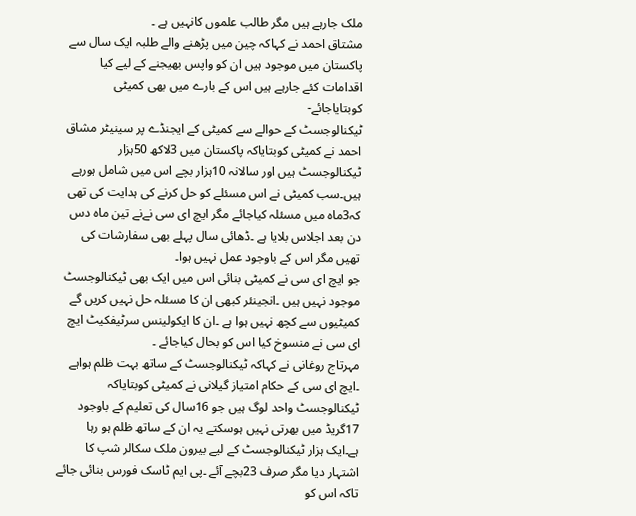ملک جارہے ہیں مگر طالب علموں کانہیں ہے ۔
مشتاق احمد نے کہاکہ چین میں پڑھنے والے طلبہ ایک سال سے پاکستان میں موجود ہیں ان کو واپس بھیجنے کے لیے کیا اقدامات کئے جارہے ہیں اس کے بارے میں بھی کمیٹی کوبتایاجائے-
ٹیکنالوجسٹ کے حوالے سے کمیٹی کے ایجنڈے پر سینیٹر مشاق احمد نے کمیٹی کوبتایاکہ پاکستان میں 3لاکھ 50ہزار ٹیکنالوجسٹ ہیں اور سالانہ 10ہزار بچے اس میں شامل ہورہے ہیں۔سب کمیٹی نے اس مسئلے کو حل کرنے کی ہدایت کی تھی کہ3ماہ میں مسئلہ کیاجائے مگر ایچ ای سی نےنے تین ماہ دس دن بعد اجلاس بلایا ہے ۔ڈھائی سال پہلے بھی سفارشات کی تھیں مگر اس کے باوجود عمل نہیں ہوا۔
جو ایچ ای سی نے کمیٹی بنائی اس میں ایک بھی ٹیکنالوجسٹ موجود نہیں ہیں ۔انجینئر کبھی ان کا مسئلہ حل نہیں کریں گے کمیٹیوں سے کچھ نہیں ہوا ہے ۔ان کا ایکولینس سرٹیفکیٹ ایچ ای سی نے منسوخ کیا اس کو بحال کیاجائے ۔
مہرتاج روغانی نے کہاکہ ٹیکنالوجسٹ کے ساتھ بہت ظلم ہواہے ۔ایچ ای سی کے حکام امتیاز گیلانی نے کمیٹی کوبتایاکہ ٹیکنالوجسٹ واحد لوگ ہیں جو 16سال کی تعلیم کے باوجود 17گریڈ میں بھرتی نہیں ہوسکتے یہ ان کے ساتھ ظلم ہو رہا ہے۔ایک ہزار ٹیکنالوجسٹ کے لیے بیرون ملک سکالر شپ کا اشتہار دیا مگر صرف 23بچے آئے ۔پی ایم ٹاسک فورس بنائی جائے تاکہ اس کو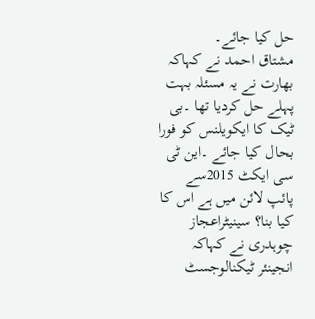حل کیا جائے۔
مشتاق احمد نے کہاکہ بھارت نے یہ مسئلہ بہت پہلے حل کردیا تھا ۔بی ٹیک کا ایکویلنس کو فورا بحال کیا جائے ۔این ٹی سی ایکٹ 2015سے پائپ لائن میں ہے اس کا کیا بنا؟ سینیٹراعجاز چوہدری نے کہاکہ انجینئر ٹیکنالوجسٹ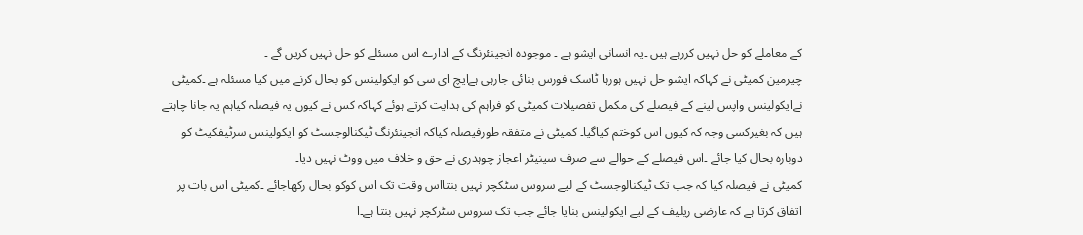کے معاملے کو حل نہیں کررہے ہیں ۔یہ انسانی ایشو ہے ۔ موجودہ انجینئرنگ کے ادارے اس مسئلے کو حل نہیں کریں گے ۔
چیرمین کمیٹی نے کہاکہ ایشو حل نہیں ہورہا ٹاسک فورس بنائی جارہی ہےایچ ای سی کو ایکولینس کو بحال کرنے میں کیا مسئلہ ہے ۔کمیٹی نےایکولینس واپس لینے کے فیصلے کی مکمل تفصیلات کمیٹی کو فراہم کی ہدایت کرتے ہوئے کہاکہ کس نے کیوں یہ فیصلہ کیاہم یہ جانا چاہتے ہیں کہ بغیرکسی وجہ کہ کیوں اس کوختم کیاگیا۔ کمیٹی نے متفقہ طورفیصلہ کیاکہ انجینئرنگ ٹیکنالوجسٹ کو ایکولینس سرٹیفکیٹ کو دوبارہ بحال کیا جائے ۔اس فیصلے کے حوالے سے صرف سینیٹر اعجاز چوہدری نے حق و خلاف میں ووٹ نہیں دیا۔
کمیٹی نے فیصلہ کیا کہ جب تک ٹیکنالوجسٹ کے لیے سروس سٹکچر نہیں بنتااس وقت تک اس کوکو بحال رکھاجائے ۔کمیٹی اس بات پر اتفاق کرتا ہے کہ عارضی ریلیف کے لیے ایکولینس بنایا جائے جب تک سروس سٹرکچر نہیں بنتا ہے۔ا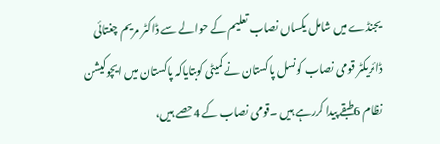یجنڈے میں شامل یکساں نصاب تعلیم کے حوالے سے ڈاکٹر مریم چغتائی ڈائریکٹر قومی نصاب کونسل پاکستان نے کمیٹی کوبتایاکہ پاکستان میں ایچوکیشن نظام 6طبقے پیدا کررہے ہیں ۔قومی نصاب کے 4حصے ہیں،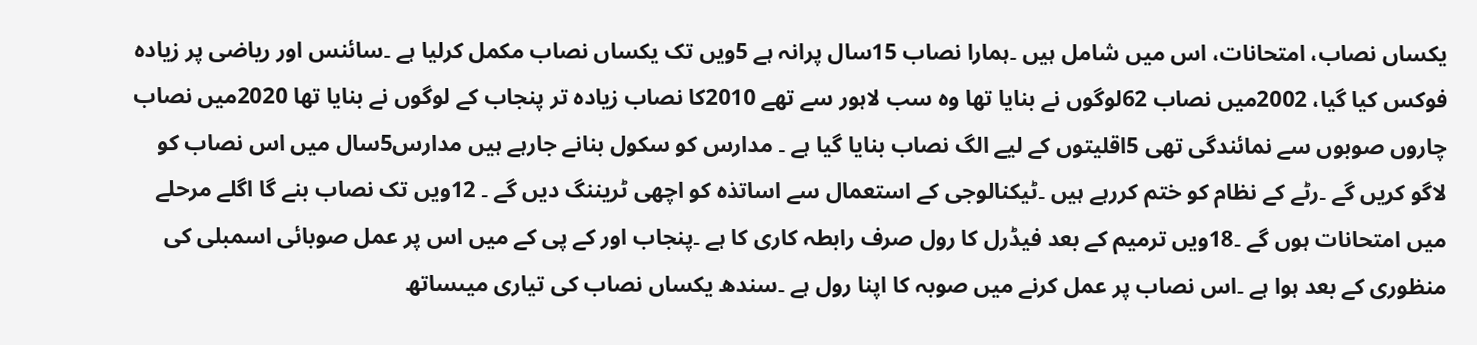یکساں نصاب، امتحانات، اس میں شامل ہیں ۔ہمارا نصاب 15سال پرانہ ہے 5ویں تک یکساں نصاب مکمل کرلیا ہے ۔سائنس اور ریاضی پر زیادہ فوکس کیا گیا، 2002میں نصاب 62لوگوں نے بنایا تھا وہ سب لاہور سے تھے 2010کا نصاب زیادہ تر پنجاب کے لوگوں نے بنایا تھا 2020میں نصاب چاروں صوبوں سے نمائندگی تھی 5اقلیتوں کے لیے الگ نصاب بنایا گیا ہے ۔ مدارس کو سکول بنانے جارہے ہیں مدارس5سال میں اس نصاب کو لاگو کریں گے ۔رٹے کے نظام کو ختم کررہے ہیں ۔ٹیکنالوجی کے استعمال سے اساتذہ کو اچھی ٹریننگ دیں گے ۔ 12ویں تک نصاب بنے گا اگلے مرحلے میں امتحانات ہوں گے ۔18ویں ترمیم کے بعد فیڈرل کا رول صرف رابطہ کاری کا ہے ۔پنجاب اور کے پی کے میں اس پر عمل صوبائی اسمبلی کی منظوری کے بعد ہوا ہے ۔اس نصاب پر عمل کرنے میں صوبہ کا اپنا رول ہے ۔سندھ یکساں نصاب کی تیاری میںساتھ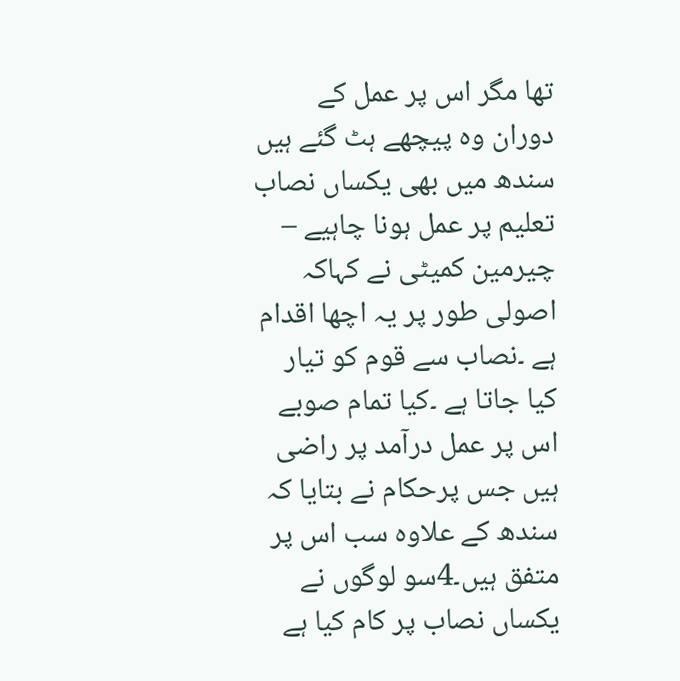تھا مگر اس پر عمل کے دوران وہ پیچھے ہٹ گئے ہیں سندھ میں بھی یکساں نصاب تعلیم پر عمل ہونا چاہیے –
چیرمین کمیٹی نے کہاکہ اصولی طور پر یہ اچھا اقدام ہے ۔نصاب سے قوم کو تیار کیا جاتا ہے ۔کیا تمام صوبے اس پر عمل درآمد پر راضی ہیں جس پرحکام نے بتایا کہ سندھ کے علاوہ سب اس پر متفق ہیں۔4سو لوگوں نے یکساں نصاب پر کام کیا ہے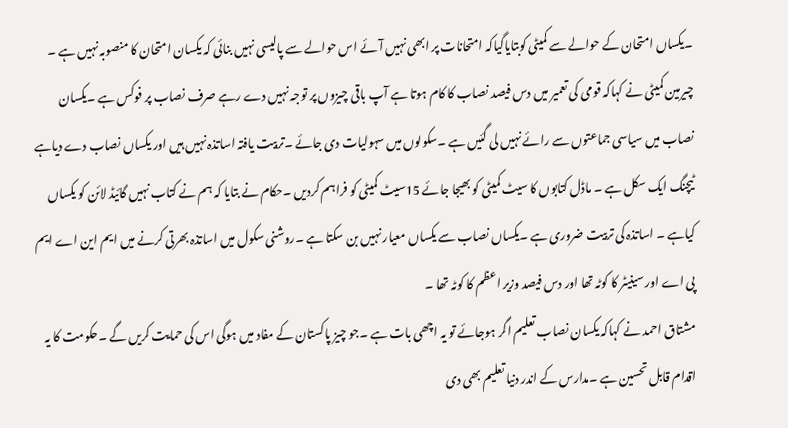۔یکساں امتحان کے حوالے سے کمیٹی کوبتایاگیاکہ امتحانات پر ابھی نہیں آئے اس حوالے سے پالیسی نہیں بنائی کہ یکسان امتحان کا منصوبہ نہیں ہے ۔
چیرمین کمیٹی نے کہاکہ قومی کی تعمیر میں دس فیصد نصاب کا کام ہوتا ہے آپ باقی چیزوں پر توجہ نہیں دے رہے صرف نصاب پر فوکس ہے ۔یکسان نصاب میں سیاسی جماعتوں سے رائے نہیں لی گئیں ہے ۔سکولوں میں سہولیات دی جائے ۔تربیت یافتہ اساتذہ نہیں ہیں اور یکساں نصاب دے دیاہے ٹیچنگ ایک سکل ہے ۔ ماڈل کتابوں کا سیٹ کمیٹی کو بھیجا جائے 15سیٹ کمیٹی کو فراہم کردیں ۔حکام نے بتایا کہ ہم نے کتاب نہیں گائیڈ لائن کو یکساں کیاہے ۔ اساتذہ کی تربیت ضروری ہے ۔یکساں نصاب سے یکساں معیار نہیں بن سکتا ہے ۔روشنی سکول میں اساتذہ بھرتی کرنے میں ایم این اے ایم پی اے اور سینیٹر کا کوٹہ تھا اور دس فیصد وزیر اعظم کا کوٹہ تھا ۔
مشتاق احمد نے کہاکہ یکسان نصاب تعلیم اگر ہوجائے تو یہ اچھی بات ہے ۔جو چیز پاکستان کے مفاد میں ہوگی اس کی حمایت کریں گے ۔حکومت کا یہ اقدام قابل تحسین ہے ۔مدارس کے اندر دنیا تعلیم بھی دی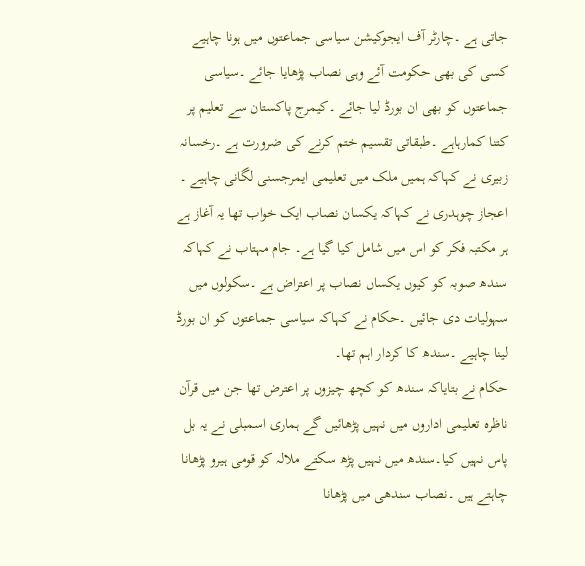جاتی ہے ۔چارٹر آف ایجوکیشن سیاسی جماعتوں میں ہونا چاہیے کسی کی بھی حکومت آئے وہی نصاب پڑھایا جائے ۔سیاسی جماعتوں کو بھی ان بورڈ لیا جائے ۔کیمرج پاکستان سے تعلیم پر کتنا کمارہاہے ۔طبقاتی تقسیم ختم کرنے کی ضرورت ہے ۔رخسانہ زبیری نے کہاکہ ہمیں ملک میں تعلیمی ایمرجسنی لگانی چاہیے ۔
اعجاز چوہدری نے کہاکہ یکسان نصاب ایک خواب تھا یہ آغاز ہے ہر مکتبہ فکر کو اس میں شامل کیا گیا ہے۔ جام مہتاب نے کہاکہ سندھ صوبہ کو کیوں یکساں نصاب پر اعتراض ہے ۔سکولوں میں سہولیات دی جائیں ۔حکام نے کہاکہ سیاسی جماعتوں کو ان بورڈ لینا چاہیے ۔سندھ کا کردار اہم تھا۔
حکام نے بتایاکہ سندھ کو کچھ چیزوں پر اعترض تھا جن میں قرآن ناظرہ تعلیمی اداروں میں نہیں پڑھائیں گے ہماری اسمبلی نے یہ بل پاس نہیں کیا۔سندھ میں نہیں پڑھ سکتے ملالہ کو قومی ہیرو پڑھانا چاہتے ہیں ۔نصاب سندھی میں پڑھانا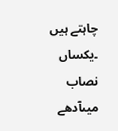چاہتے ہیں ۔یکساں نصاب میںآدھے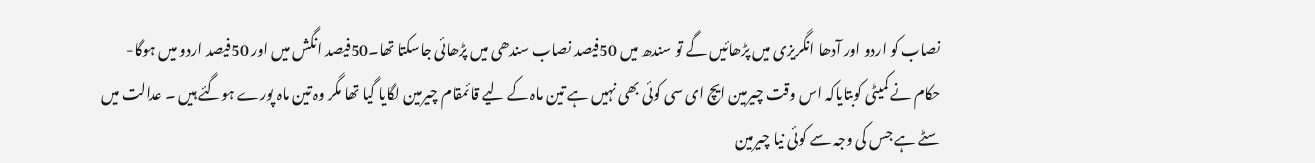نصاب کو اردو اور آدھا انگریزی میں پڑھائیں گے تو سندھ میں 50فیصد نصاب سندھی میں پڑھائی جاسکتا تھا۔50فیصد انگش میں اور 50فیصد اردو میں ہوگا-
حکام نے کمیٹی کوبتایاکہ اس وقت چیرمین ایچ ای سی کوئی بھی نہیں ہے تین ماہ کے لیے قائمقام چیرمین لگایا گیا تھا مگر وہ تین ماہ پورے ہوگئے ہیں ۔ عدالت میں سٹے ہے جس کی وجہ سے کوئی نیا چیرمین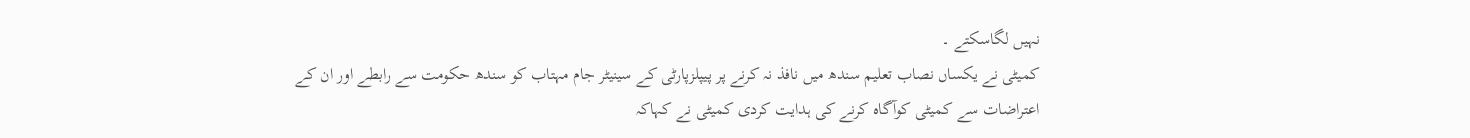نہیں لگاسکتے ۔
کمیٹی نے یکساں نصاب تعلیم سندھ میں نافذ نہ کرنے پر پیپلزپارٹی کے سینیٹر جام مہتاب کو سندھ حکومت سے رابطے اور ان کے اعتراضات سے کمیٹی کوآگاہ کرنے کی ہدایت کردی کمیٹی نے کہاکہ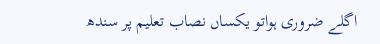اگلے ضروری ہواتو یکساں نصاب تعلیم پر سندھ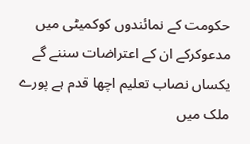حکومت کے نمائندوں کوکمیٹی میں مدعوکرکے ان کے اعتراضات سننے گے یکساں نصاب تعلیم اچھا قدم ہے پورے ملک میں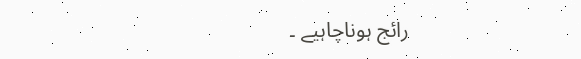رائج ہوناچاہیے ۔